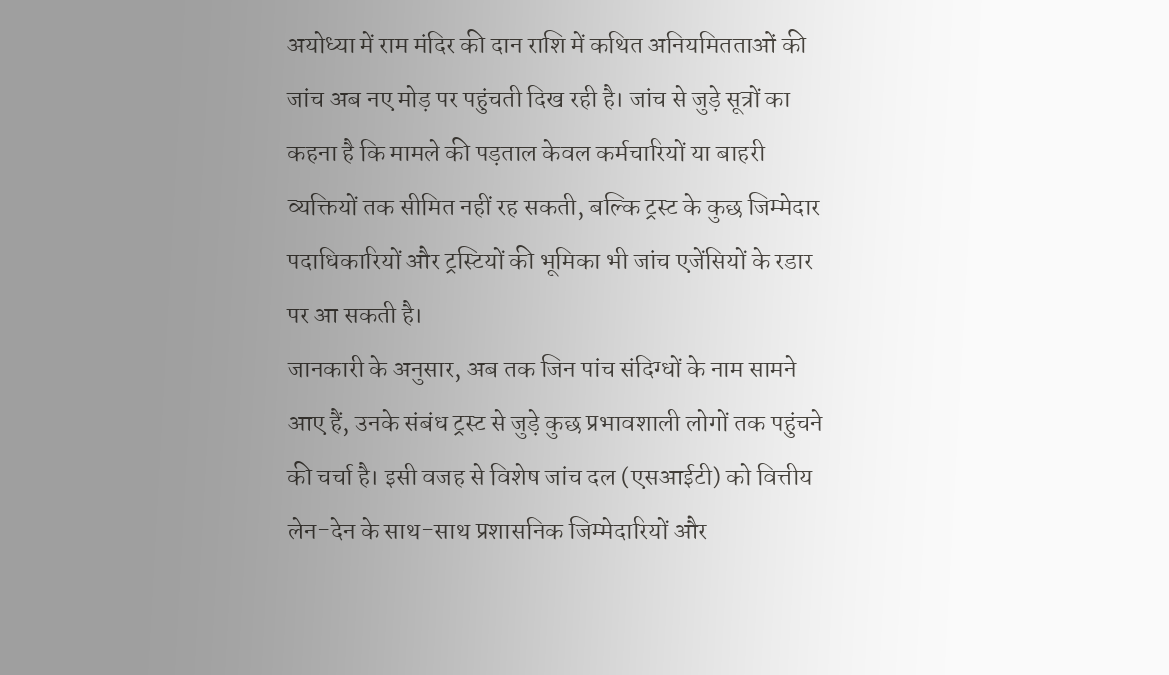अयोध्या में राम मंदिर की दान राशि में कथित अनियमितताओं की जांच अब नए मोड़ पर पहुंचती दिख रही है। जांच से जुड़े सूत्रों का कहना है कि मामले की पड़ताल केवल कर्मचारियों या बाहरी व्यक्तियों तक सीमित नहीं रह सकती, बल्कि ट्रस्ट के कुछ जिम्मेदार पदाधिकारियों और ट्रस्टियों की भूमिका भी जांच एजेंसियों के रडार पर आ सकती है।
जानकारी के अनुसार, अब तक जिन पांच संदिग्धों के नाम सामने आए हैं, उनके संबंध ट्रस्ट से जुड़े कुछ प्रभावशाली लोगों तक पहुंचने की चर्चा है। इसी वजह से विशेष जांच दल (एसआईटी) को वित्तीय लेन-देन के साथ-साथ प्रशासनिक जिम्मेदारियों और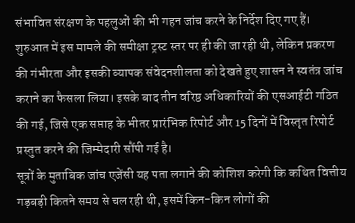संभावित संरक्षण के पहलुओं की भी गहन जांच करने के निर्देश दिए गए हैं।
शुरुआत में इस मामले की समीक्षा ट्रस्ट स्तर पर ही की जा रही थी, लेकिन प्रकरण की गंभीरता और इसकी व्यापक संवेदनशीलता को देखते हुए शासन ने स्वतंत्र जांच कराने का फैसला लिया। इसके बाद तीन वरिष्ठ अधिकारियों की एसआईटी गठित की गई, जिसे एक सप्ताह के भीतर प्रारंभिक रिपोर्ट और 15 दिनों में विस्तृत रिपोर्ट प्रस्तुत करने की जिम्मेदारी सौंपी गई है।
सूत्रों के मुताबिक जांच एजेंसी यह पता लगाने की कोशिश करेगी कि कथित वित्तीय गड़बड़ी कितने समय से चल रही थी, इसमें किन-किन लोगों की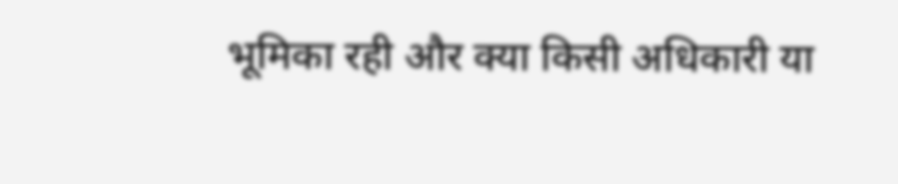भूमिका रही और क्या किसी अधिकारी या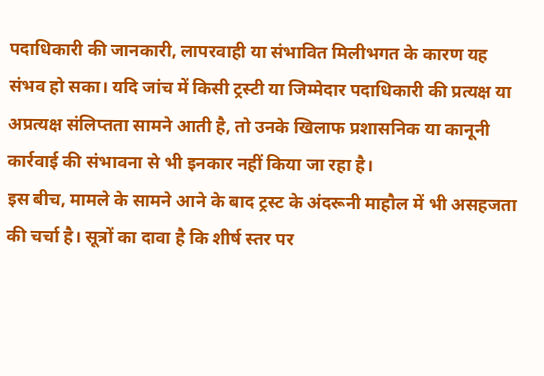पदाधिकारी की जानकारी, लापरवाही या संभावित मिलीभगत के कारण यह संभव हो सका। यदि जांच में किसी ट्रस्टी या जिम्मेदार पदाधिकारी की प्रत्यक्ष या अप्रत्यक्ष संलिप्तता सामने आती है, तो उनके खिलाफ प्रशासनिक या कानूनी कार्रवाई की संभावना से भी इनकार नहीं किया जा रहा है।
इस बीच, मामले के सामने आने के बाद ट्रस्ट के अंदरूनी माहौल में भी असहजता की चर्चा है। सूत्रों का दावा है कि शीर्ष स्तर पर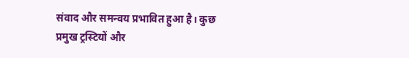संवाद और समन्वय प्रभावित हुआ है। कुछ प्रमुख ट्रस्टियों और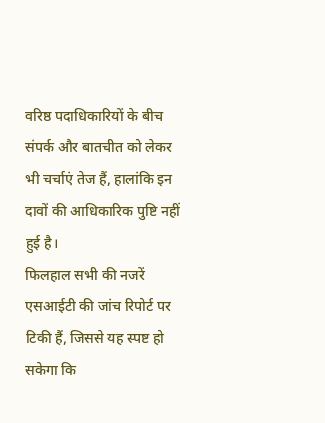वरिष्ठ पदाधिकारियों के बीच संपर्क और बातचीत को लेकर भी चर्चाएं तेज हैं, हालांकि इन दावों की आधिकारिक पुष्टि नहीं हुई है।
फिलहाल सभी की नजरें एसआईटी की जांच रिपोर्ट पर टिकी हैं, जिससे यह स्पष्ट हो सकेगा कि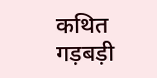कथित गड़बड़ी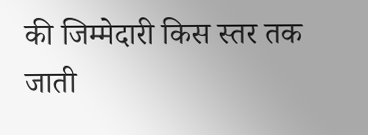की जिम्मेदारी किस स्तर तक जाती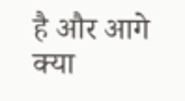है और आगे क्या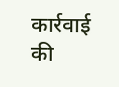कार्रवाई की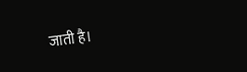जाती है।